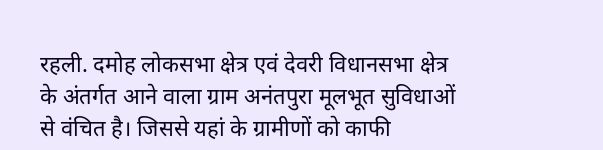रहली. दमोह लोकसभा क्षेत्र एवं देवरी विधानसभा क्षेत्र के अंतर्गत आने वाला ग्राम अनंतपुरा मूलभूत सुविधाओं से वंचित है। जिससे यहां के ग्रामीणों को काफी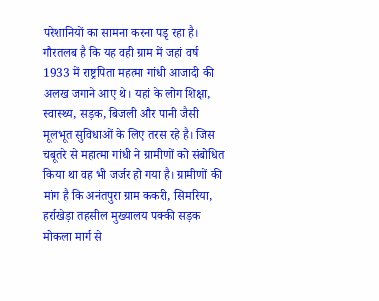परेशानियों का सामना करना पडृ रहा है। गौरतलब है कि यह वही ग्राम में जहां वर्ष 1933 में राष्ट्रपिता महत्मा गांधी आजादी की अलख जगाने आए थे। यहां के लोग शिक्षा, स्वास्थ्य, सड़क, बिजली और पानी जैसी मूलभूत सुविधाओं के लिए तरस रहे है। जिस चबूतरे से महात्मा गांधी ने ग्रामीणों को संबोधित किया था वह भी जर्जर हो गया है। ग्रामीणों की मांग है कि अनंतपुरा ग्राम ककरी, सिमरिया, हर्राखेड़ा तहसील मुख्यालय पक्की सड़क मोकला मार्ग से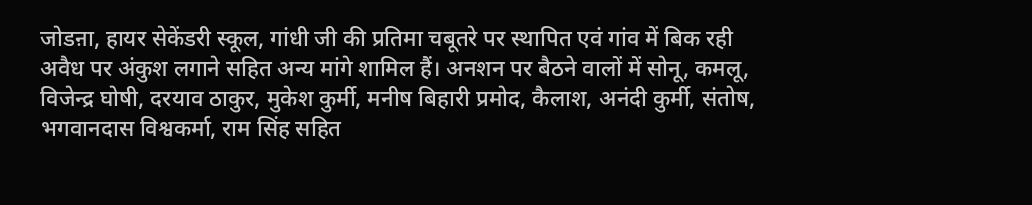जोडऩा, हायर सेकेंडरी स्कूल, गांधी जी की प्रतिमा चबूतरे पर स्थापित एवं गांव में बिक रही अवैध पर अंकुश लगाने सहित अन्य मांगे शामिल हैं। अनशन पर बैठने वालों में सोनू, कमलू, विजेन्द्र घोषी, दरयाव ठाकुर, मुकेश कुर्मी, मनीष बिहारी प्रमोद, कैलाश, अनंदी कुर्मी, संतोष, भगवानदास विश्वकर्मा, राम सिंह सहित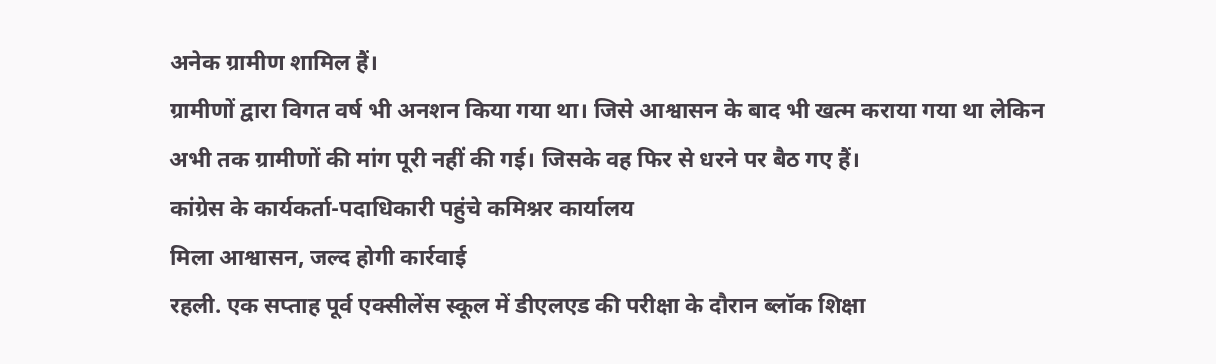अनेक ग्रामीण शामिल हैं।
ग्रामीणों द्वारा विगत वर्ष भी अनशन किया गया था। जिसे आश्वासन के बाद भी खत्म कराया गया था लेकिन अभी तक ग्रामीणों की मांग पूरी नहीं की गई। जिसके वह फिर से धरने पर बैठ गए हैं।
कांग्रेस के कार्यकर्ता-पदाधिकारी पहुंचे कमिश्नर कार्यालय
मिला आश्वासन, जल्द होगी कार्रवाई
रहली. एक सप्ताह पूर्व एक्सीलेंस स्कूल में डीएलएड की परीक्षा के दौरान ब्लॉक शिक्षा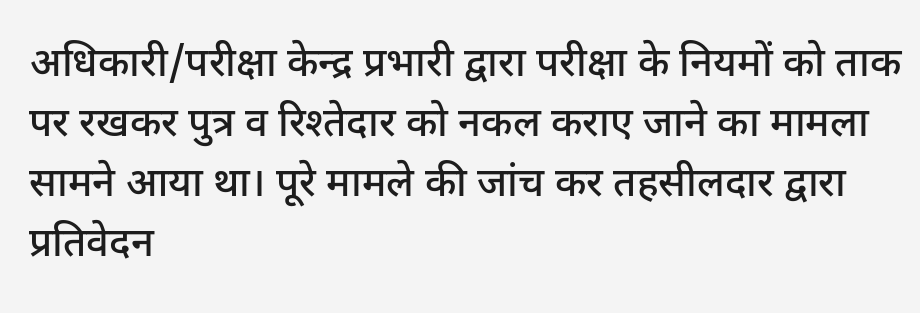अधिकारी/परीक्षा केन्द्र प्रभारी द्वारा परीक्षा के नियमों को ताक पर रखकर पुत्र व रिश्तेदार को नकल कराए जाने का मामला सामने आया था। पूरे मामले की जांच कर तहसीलदार द्वारा प्रतिवेदन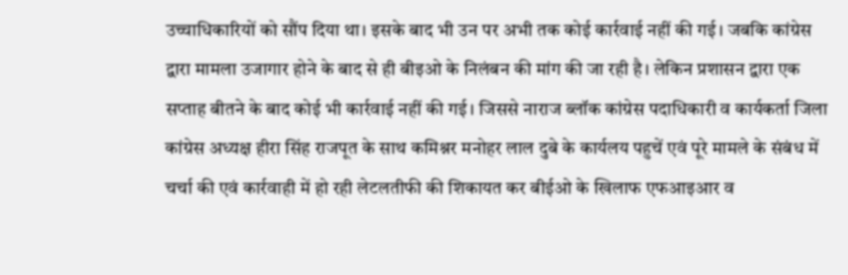उच्चाधिकारियों को सौंप दिया था। इसके बाद भी उन पर अभी तक कोई कार्रवाई नहीं की गई। जबकि कांग्रेस द्वारा मामला उजागार होने के बाद से ही बीइओ के निलंबन की मांग की जा रही है। लेकिन प्रशासन द्वारा एक सप्ताह बीतने के बाद कोई भी कार्रवाई नहीं की गई। जिससे नाराज ब्लॉक कांग्रेस पदाधिकारी व कार्यकर्ता जिला कांग्रेस अध्यक्ष हीरा सिंह राजपूत के साथ कमिश्नर मनोहर लाल दुबे के कार्यलय पहुचें एवं पूरे मामले के संबंध में चर्चा की एवं कार्रवाही में हो रही लेटलतीफी की शिकायत कर बीईओ के खिलाफ एफआइआर व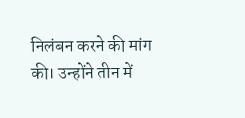निलंबन करने की मांग की। उन्होंने तीन में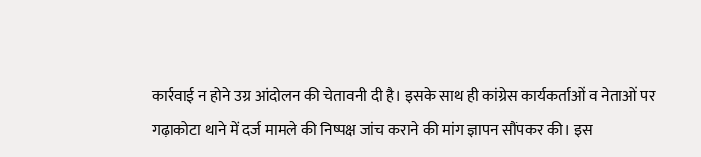कार्रवाई न होने उग्र आंदोलन की चेतावनी दी है। इसके साथ ही कांग्रेस कार्यकर्ताओं व नेताओं पर गढ़ाकोटा थाने में दर्ज मामले की निष्पक्ष जांच कराने की मांग ज्ञापन सौंपकर की। इस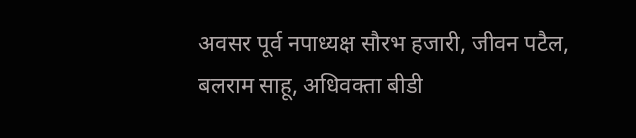अवसर पूर्व नपाध्यक्ष सौरभ हजारी, जीवन पटैल, बलराम साहू, अधिवक्ता बीडी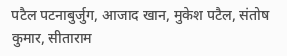पटैल पटनाबुर्जुग, आजाद खान, मुकेश पटैल, संतोष कुमार, सीताराम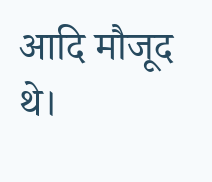आदि मौजूद थे।